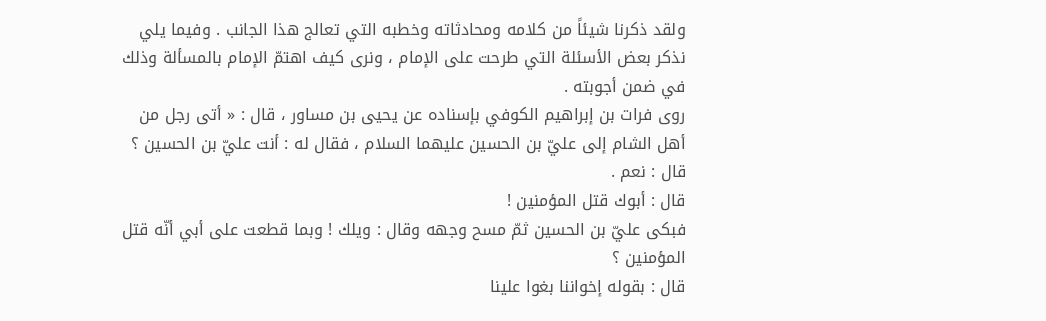ولقد ذكرنا شيئاً من كلامه ومحادثاته وخطبه التي تعالج هذا الجانب . وفيما يلي نذكر بعض الأسئلة التي طرحت على الإمام ، ونرى كيف اهتمّ الإمام بالمسألة وذلك في ضمن أجوبته .
روى فرات بن إبراهيم الكوفي بإسناده عن يحيى بن مساور ، قال : « أتى رجل من أهل الشام إلى عليّ بن الحسين عليهما السلام ، فقال له : أنت عليّ بن الحسين ؟
قال : نعم .
قال : أبوك قتل المؤمنين !
فبكى عليّ بن الحسين ثمّ مسح وجهه وقال : ويلك ! وبما قطعت على أبي أنّه قتل المؤمنين ؟
قال : بقوله إخواننا بغوا علينا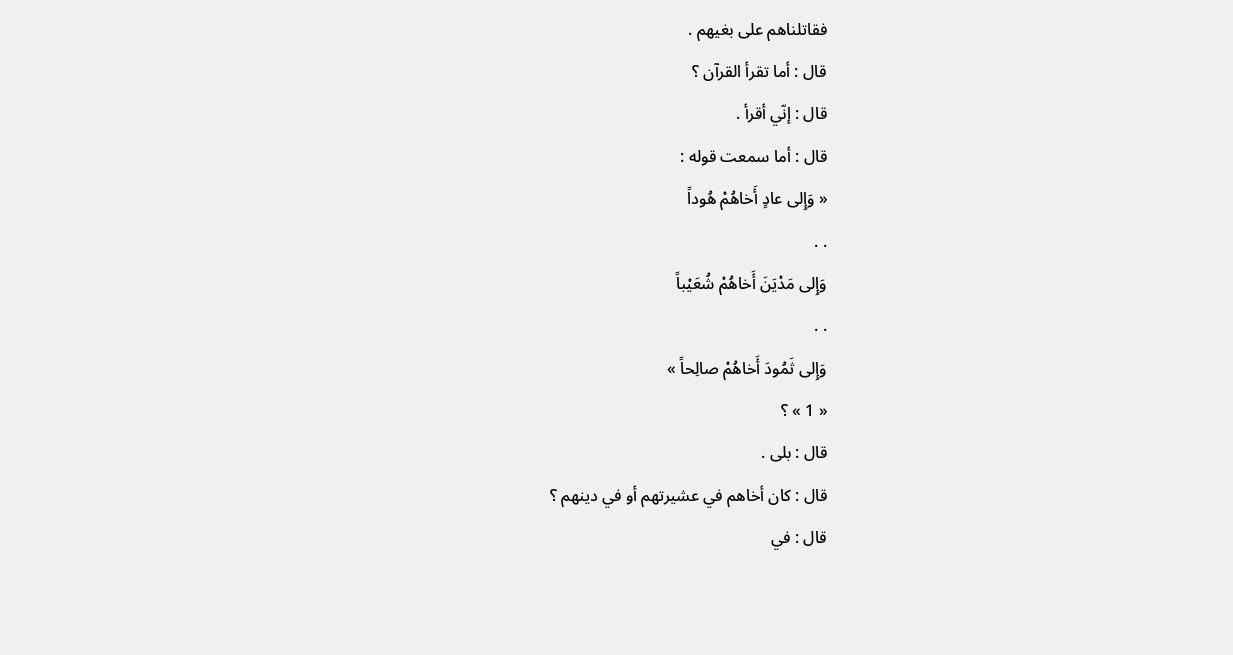فقاتلناهم على بغيهم .
قال : أما تقرأ القرآن ؟
قال : إنّي أقرأ .
قال : أما سمعت قوله :
« وَإِلى عادٍ أَخاهُمْ هُوداً
. .
وَإِلى مَدْيَنَ أَخاهُمْ شُعَيْباً
. .
وَإِلى ثَمُودَ أَخاهُمْ صالِحاً »
« 1 » ؟
قال : بلى .
قال : كان أخاهم في عشيرتهم أو في دينهم ؟
قال : في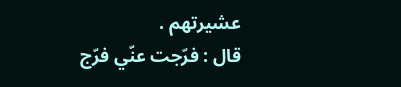عشيرتهم .
قال : فرّجت عنّي فرّج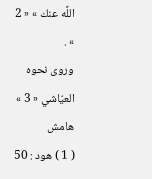اللَّه عنك » « 2 » .
وروى نحوه العيّاشي « 3 »
هامش
( 1 ) هود : 50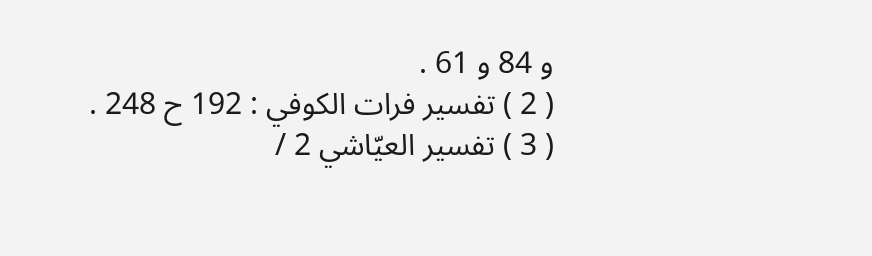و 84 و 61 .
( 2 ) تفسير فرات الكوفي : 192 ح 248 .
( 3 ) تفسير العيّاشي 2 /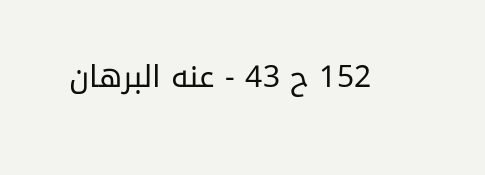152 ح 43 - عنه البرهان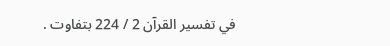في تفسير القرآن 2 / 224 بتفاوت .